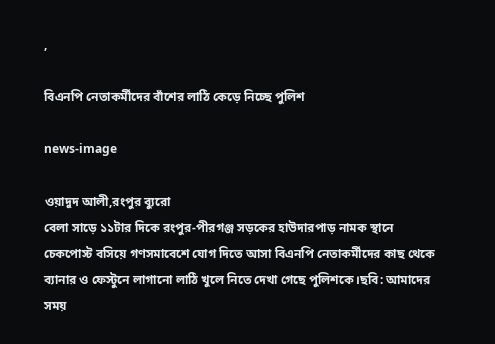,

বিএনপি নেতাকর্মীদের বাঁশের লাঠি কেড়ে নিচ্ছে পুলিশ

news-image

ওয়াদুদ আলী,রংপুর ব্যুরো
বেলা সাড়ে ১১টার দিকে রংপুর-পীরগঞ্জ সড়কের হাউদারপাড় নামক স্থানে চেকপোস্ট বসিয়ে গণসমাবেশে যোগ দিতে আসা বিএনপি নেতাকর্মীদের কাছ থেকে ব্যানার ও ফেস্টুনে লাগানো লাঠি খুলে নিতে দেখা গেছে পুলিশকে।ছবি: আমাদের সময়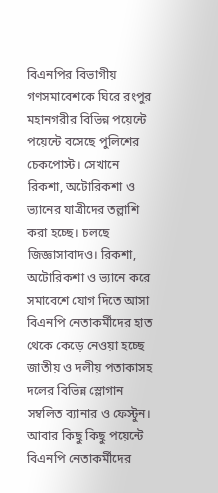বিএনপির বিভাগীয় গণসমাবেশকে ঘিরে রংপুর মহানগরীর বিভিন্ন পয়েন্টে পয়েন্টে বসেছে পুলিশের চেকপোস্ট। সেখানে রিকশা, অটোরিকশা ও ভ্যানের যাত্রীদের তল্লাশি করা হচ্ছে। চলছে জিজ্ঞাসাবাদও। রিকশা, অটোরিকশা ও ভ্যানে করে সমাবেশে যোগ দিতে আসা বিএনপি নেতাকর্মীদের হাত থেকে কেড়ে নেওয়া হচ্ছে জাতীয় ও দলীয় পতাকাসহ দলের বিভিন্ন স্লোগান সম্বলিত ব্যানার ও ফেস্টুন। আবার কিছু কিছু পয়েন্টে বিএনপি নেতাকর্মীদের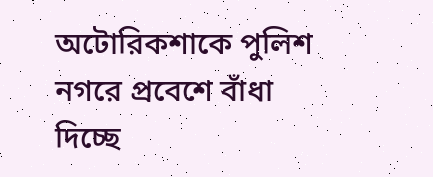অটোরিকশাকে পুলিশ নগরে প্রবেশে বাঁধা দিচ্ছে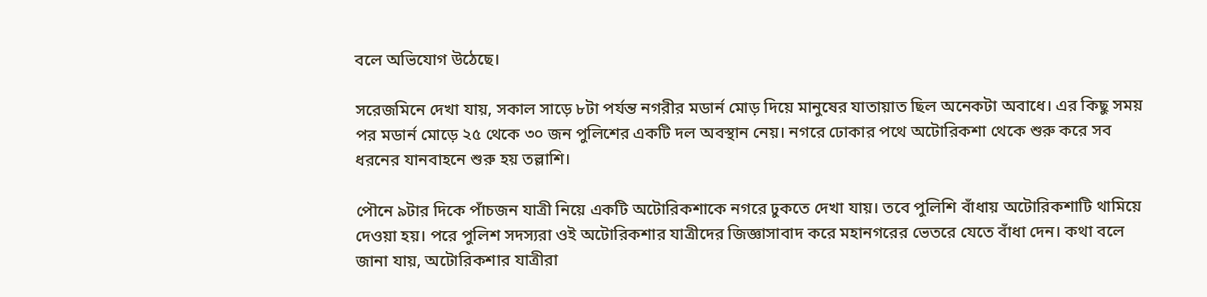বলে অভিযোগ উঠেছে।

সরেজমিনে দেখা যায়, সকাল সাড়ে ৮টা পর্যন্ত নগরীর মডার্ন মোড় দিয়ে মানুষের যাতায়াত ছিল অনেকটা অবাধে। এর কিছু সময় পর মডার্ন মোড়ে ২৫ থেকে ৩০ জন পুলিশের একটি দল অবস্থান নেয়। নগরে ঢোকার পথে অটোরিকশা থেকে শুরু করে সব ধরনের যানবাহনে শুরু হয় তল্লাশি।

পৌনে ৯টার দিকে পাঁচজন যাত্রী নিয়ে একটি অটোরিকশাকে নগরে ঢুকতে দেখা যায়। তবে পুলিশি বাঁধায় অটোরিকশাটি থামিয়ে দেওয়া হয়। পরে পুলিশ সদস্যরা ওই অটোরিকশার যাত্রীদের জিজ্ঞাসাবাদ করে মহানগরের ভেতরে যেতে বাঁধা দেন। কথা বলে জানা যায়, অটোরিকশার যাত্রীরা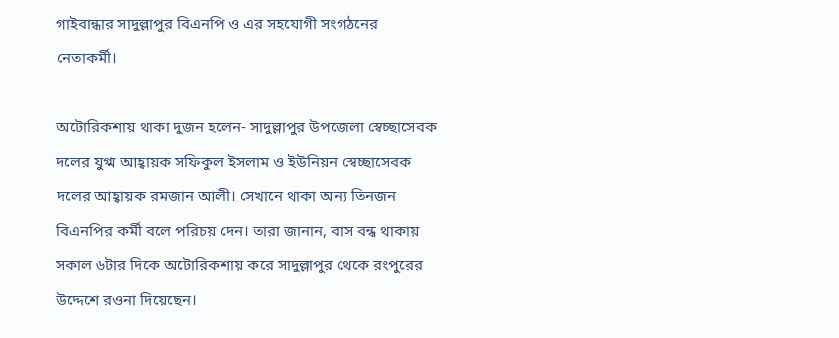গাইবান্ধার সাদুল্লাপুর বিএনপি ও এর সহযোগী সংগঠনের নেতাকর্মী।

অটোরিকশায় থাকা দুজন হলেন- সাদুল্লাপুর উপজেলা স্বেচ্ছাসেবক দলের যুগ্ম আহ্বায়ক সফিকুল ইসলাম ও ইউনিয়ন স্বেচ্ছাসেবক দলের আহ্বায়ক রমজান আলী। সেখানে থাকা অন্য তিনজন বিএনপির কর্মী বলে পরিচয় দেন। তারা জানান, বাস বন্ধ থাকায় সকাল ৬টার দিকে অটোরিকশায় করে সাদুল্লাপুর থেকে রংপুরের উদ্দেশে রওনা দিয়েছেন।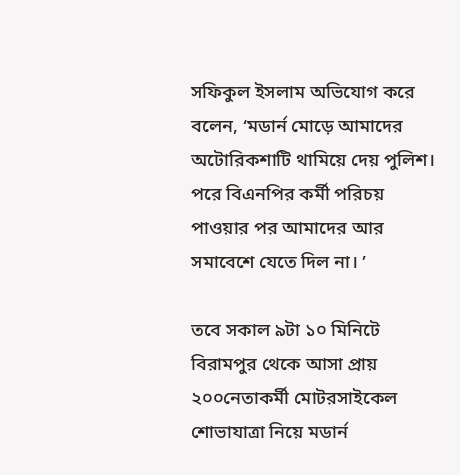সফিকুল ইসলাম অভিযোগ করে বলেন, ‘মডার্ন মোড়ে আমাদের অটোরিকশাটি থামিয়ে দেয় পুলিশ। পরে বিএনপির কর্মী পরিচয় পাওয়ার পর আমাদের আর সমাবেশে যেতে দিল না। ’

তবে সকাল ৯টা ১০ মিনিটে বিরামপুর থেকে আসা প্রায় ২০০নেতাকর্মী মোটরসাইকেল শোভাযাত্রা নিয়ে মডার্ন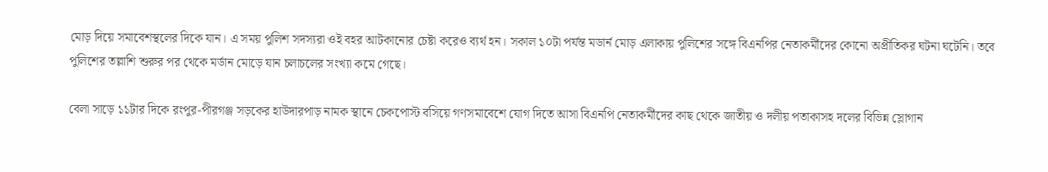মোড় দিয়ে সমাবেশস্থলের দিকে যান। এ সময় পুলিশ সদস্যরা ওই বহর আটকানোর চেষ্টা করেও ব্যর্থ হন। সকাল ১০টা পর্যন্ত মডার্ন মোড় এলাকায় পুলিশের সঙ্গে বিএনপির নেতাকর্মীদের কোনো অপ্রীতিকর ঘটনা ঘটেনি। তবে পুলিশের তল্লাশি শুরুর পর থেকে মর্ডান মোড়ে যান চলাচলের সংখ্যা কমে গেছে।

বেলা সাড়ে ১১টার দিকে রংপুর-পীরগঞ্জ সড়কের হাউদারপাড় নামক স্থানে চেকপোস্ট বসিয়ে গণসমাবেশে যোগ দিতে আসা বিএনপি নেতাকর্মীদের কাছ থেকে জাতীয় ও দলীয় পতাকাসহ দলের বিভিন্ন স্লোগান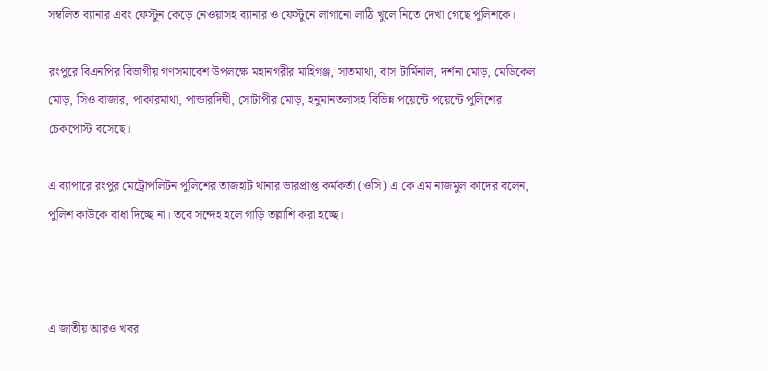সম্বলিত ব্যানার এবং ফেস্টুন কেড়ে নেওয়াসহ ব্যানার ও ফেস্টুনে লাগানো লাঠি খুলে নিতে দেখা গেছে পুলিশকে।

রংপুরে বিএনপির বিভাগীয় গণসমাবেশ উপলক্ষে মহানগরীর মাহিগঞ্জ, সাতমাথা, বাস টার্মিনাল, দর্শনা মোড়, মেডিকেল মোড়, সিও বাজার, পাকারমাথা, পান্ডারদিঘী, সোটাপীর মোড়, হনুমানতলাসহ বিভিন্ন পয়েন্টে পয়েন্টে পুলিশের চেকপোস্ট বসেছে।

এ ব্যাপারে রংপুর মেট্রোপলিটন পুলিশের তাজহাট থানার ভারপ্রাপ্ত কর্মকর্তা (ওসি) এ কে এম নাজমুল কাদের বলেন, পুলিশ কাউকে বাধা দিচ্ছে না। তবে সন্দেহ হলে গাড়ি তল্লাশি করা হচ্ছে।



এ জাতীয় আরও খবর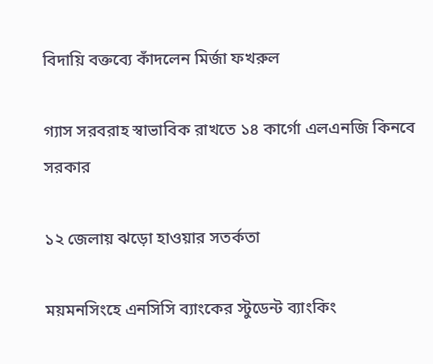বিদায়ি বক্তব্যে কাঁদলেন মির্জা ফখরুল

গ্যাস সরবরাহ স্বাভাবিক রাখতে ১৪ কার্গো এলএনজি কিনবে সরকার

১২ জেলায় ঝড়ো হাওয়ার সতর্কতা

ময়মনসিংহে এনসিসি ব্যাংকের স্টুডেন্ট ব্যাংকিং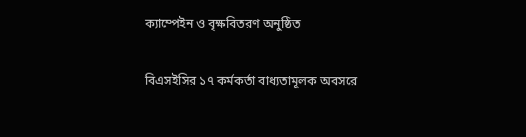ক্যাম্পেইন ও বৃক্ষবিতরণ অনুষ্ঠিত

বিএসইসির ১৭ কর্মকর্তা বাধ্যতামূলক অবসরে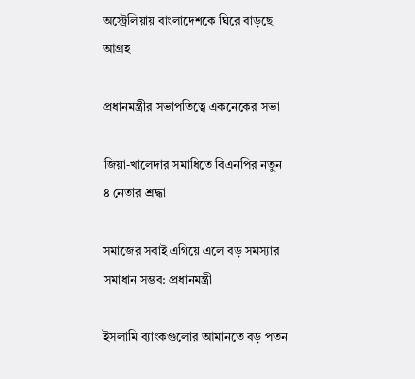অস্ট্রেলিয়ায় বাংলাদেশকে ঘিরে বাড়ছে আগ্রহ

প্রধানমন্ত্রীর সভাপতিত্বে একনেকের সভা

জিয়া-খালেদার সমাধিতে বিএনপির নতুন ৪ নেতার শ্রদ্ধা

সমাজের সবাই এগিয়ে এলে বড় সমস্যার সমাধান সম্ভব: প্রধানমন্ত্রী

ইসলামি ব্যাংকগুলোর আমানতে বড় পতন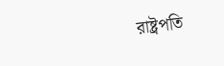রাষ্ট্রপতি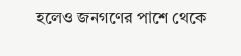হলেও জনগণের পাশে থেকে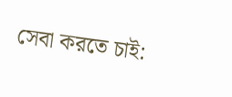সেবা করতে চাই: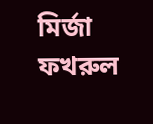মির্জা ফখরুল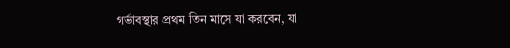গর্ভাবস্থার প্রথম তিন মাসে যা করবেন, যা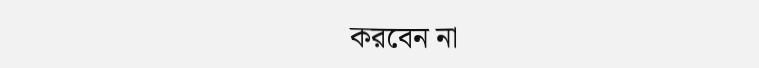করবেন না